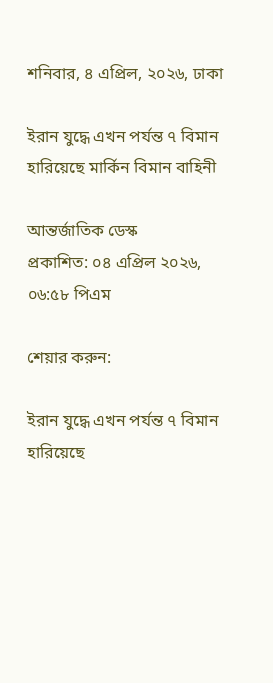শনিবার, ৪ এপ্রিল, ২০২৬, ঢাকা

ইরান যুদ্ধে এখন পর্যন্ত ৭ বিমান হারিয়েছে মার্কিন বিমান বাহিনী

আন্তর্জাতিক ডেস্ক
প্রকাশিত: ০৪ এপ্রিল ২০২৬, ০৬:৫৮ পিএম

শেয়ার করুন:

ইরান যুদ্ধে এখন পর্যন্ত ৭ বিমান হারিয়েছে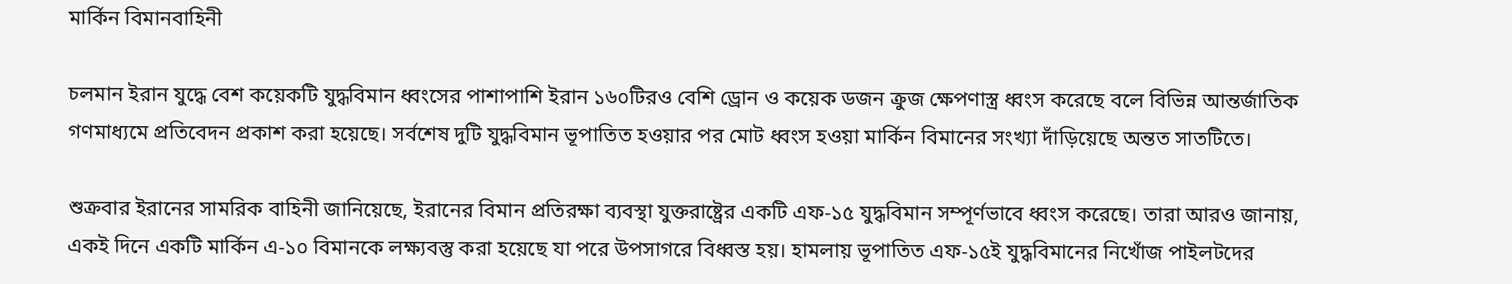মার্কিন বিমানবাহিনী

চলমান ইরান যুদ্ধে বেশ কয়েকটি যুদ্ধবিমান ধ্বংসের পাশাপাশি ইরান ১৬০টিরও বেশি ড্রোন ও কয়েক ডজন ক্রুজ ক্ষেপণাস্ত্র ধ্বংস করেছে বলে বিভিন্ন আন্তর্জাতিক গণমাধ্যমে প্রতিবেদন প্রকাশ করা হয়েছে। সর্বশেষ দুটি যুদ্ধবিমান ভূপাতিত হওয়ার পর মোট ধ্বংস হওয়া মার্কিন বিমানের সংখ্যা দাঁড়িয়েছে অন্তত সাতটিতে।

শুক্রবার ইরানের সামরিক বাহিনী জানিয়েছে, ইরানের বিমান প্রতিরক্ষা ব্যবস্থা যুক্তরাষ্ট্রের একটি এফ-১৫ যুদ্ধবিমান সম্পূর্ণভাবে ধ্বংস করেছে। তারা আরও জানায়, একই দিনে একটি মার্কিন এ-১০ বিমানকে লক্ষ্যবস্তু করা হয়েছে যা পরে উপসাগরে বিধ্বস্ত হয়। হামলায় ভূপাতিত এফ-১৫ই যুদ্ধবিমানের নিখোঁজ পাইলটদের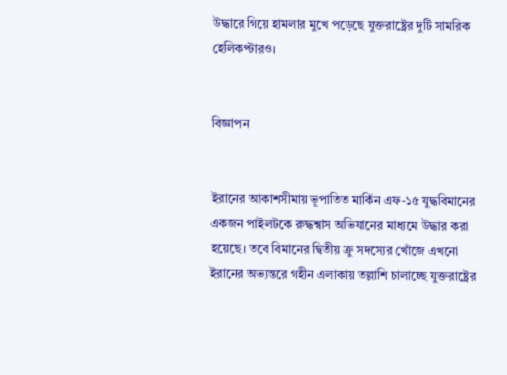উদ্ধারে গিয়ে হামলার মুখে পড়েছে যুক্তরাষ্ট্রের দুটি সামরিক হেলিকপ্টারও।


বিজ্ঞাপন


ইরানের আকাশসীমায় ভূপাতিত মার্কিন এফ-১৫ যুদ্ধবিমানের একজন পাইলটকে রুদ্ধশ্বাস অভিযানের মাধ্যমে উদ্ধার করা হয়েছে। তবে বিমানের দ্বিতীয় ক্রু সদস্যের খোঁজে এখনো ইরানের অভ্যন্তরে গহীন এলাকায় তল্লাশি চালাচ্ছে যুক্তরাষ্ট্রের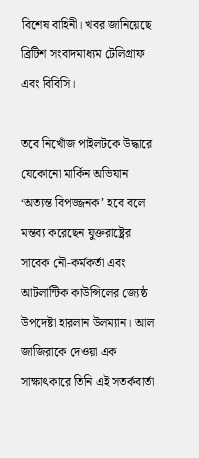বিশেষ বাহিনী। খবর জানিয়েছে ব্রিটিশ সংবাদমাধ্যম টেলিগ্রাফ এবং বিবিসি।

তবে নিখোঁজ পাইলটকে উদ্ধারে যেকোনো মার্কিন অভিযান ‘অত্যন্ত বিপজ্জনক’ হবে বলে মন্তব্য করেছেন যুক্তরাষ্ট্রের সাবেক নৌ-কর্মকর্তা এবং আটলান্টিক কাউন্সিলের জ্যেষ্ঠ উপদেষ্টা হারলান উলম্যান। আল জাজিরাকে দেওয়া এক সাক্ষাৎকারে তিনি এই সতর্কবার্তা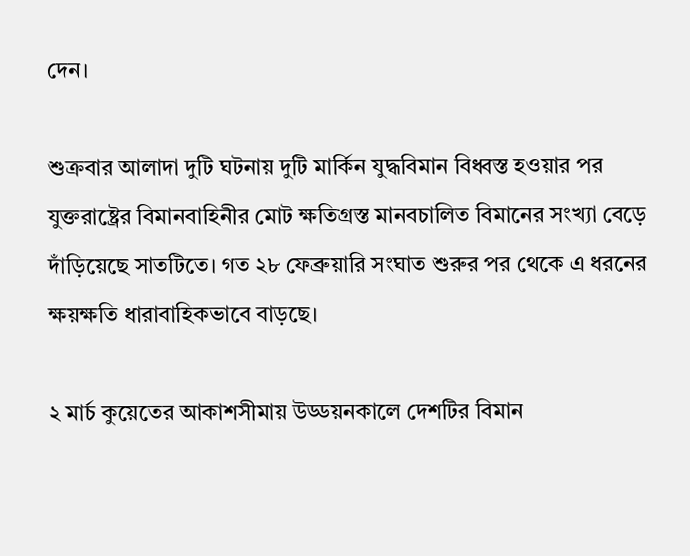দেন।

শুক্রবার আলাদা দুটি ঘটনায় দুটি মার্কিন যুদ্ধবিমান বিধ্বস্ত হওয়ার পর যুক্তরাষ্ট্রের বিমানবাহিনীর মোট ক্ষতিগ্রস্ত মানবচালিত বিমানের সংখ্যা বেড়ে দাঁড়িয়েছে সাতটিতে। গত ২৮ ফেব্রুয়ারি সংঘাত শুরুর পর থেকে এ ধরনের ক্ষয়ক্ষতি ধারাবাহিকভাবে বাড়ছে।

২ মার্চ কুয়েতের আকাশসীমায় উড্ডয়নকালে দেশটির বিমান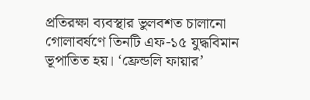প্রতিরক্ষা ব্যবস্থার ভুলবশত চালানো গোলাবর্ষণে তিনটি এফ-১৫ যুদ্ধবিমান ভূপাতিত হয়। ‘ফ্রেন্ডলি ফায়ার’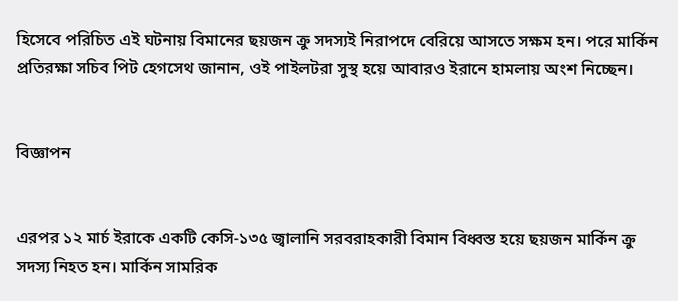হিসেবে পরিচিত এই ঘটনায় বিমানের ছয়জন ক্রু সদস্যই নিরাপদে বেরিয়ে আসতে সক্ষম হন। পরে মার্কিন প্রতিরক্ষা সচিব পিট হেগসেথ জানান, ওই পাইলটরা সুস্থ হয়ে আবারও ইরানে হামলায় অংশ নিচ্ছেন।


বিজ্ঞাপন


এরপর ১২ মার্চ ইরাকে একটি কেসি-১৩৫ জ্বালানি সরবরাহকারী বিমান বিধ্বস্ত হয়ে ছয়জন মার্কিন ক্রু সদস্য নিহত হন। মার্কিন সামরিক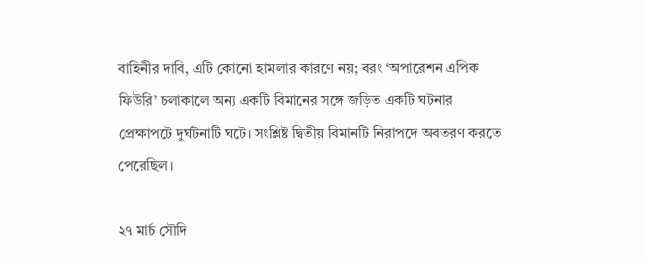বাহিনীর দাবি, এটি কোনো হামলার কারণে নয়; বরং ‘অপারেশন এপিক ফিউরি’ চলাকালে অন্য একটি বিমানের সঙ্গে জড়িত একটি ঘটনার প্রেক্ষাপটে দুর্ঘটনাটি ঘটে। সংশ্লিষ্ট দ্বিতীয় বিমানটি নিরাপদে অবতরণ করতে পেরেছিল।

২৭ মার্চ সৌদি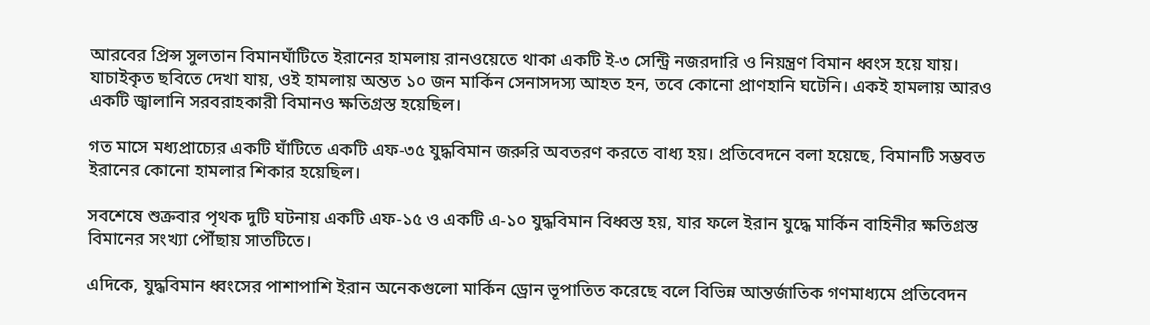আরবের প্রিন্স সুলতান বিমানঘাঁটিতে ইরানের হামলায় রানওয়েতে থাকা একটি ই-৩ সেন্ট্রি নজরদারি ও নিয়ন্ত্রণ বিমান ধ্বংস হয়ে যায়। যাচাইকৃত ছবিতে দেখা যায়, ওই হামলায় অন্তত ১০ জন মার্কিন সেনাসদস্য আহত হন, তবে কোনো প্রাণহানি ঘটেনি। একই হামলায় আরও একটি জ্বালানি সরবরাহকারী বিমানও ক্ষতিগ্রস্ত হয়েছিল।

গত মাসে মধ্যপ্রাচ্যের একটি ঘাঁটিতে একটি এফ-৩৫ যুদ্ধবিমান জরুরি অবতরণ করতে বাধ্য হয়। প্রতিবেদনে বলা হয়েছে, বিমানটি সম্ভবত ইরানের কোনো হামলার শিকার হয়েছিল।

সবশেষে শুক্রবার পৃথক দুটি ঘটনায় একটি এফ-১৫ ও একটি এ-১০ যুদ্ধবিমান বিধ্বস্ত হয়, যার ফলে ইরান যুদ্ধে মার্কিন বাহিনীর ক্ষতিগ্রস্ত বিমানের সংখ্যা পৌঁছায় সাতটিতে।

এদিকে, যুদ্ধবিমান ধ্বংসের পাশাপাশি ইরান অনেকগুলো মার্কিন ড্রোন ভূপাতিত করেছে বলে বিভিন্ন আন্তর্জাতিক গণমাধ্যমে প্রতিবেদন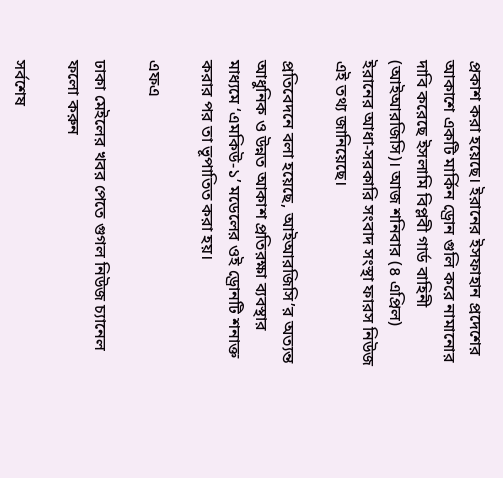প্রকাশ করা হয়েছে। ইরানের ইসফাহান প্রদেশের আকাশে একটি মার্কিন ড্রোন গুলি করে নামানোর দাবি করেছে ইসলামি বিপ্লবী গার্ড বাহিনী (আইআরজিসি)। আজ শনিবার (৪ এপ্রিল) ইরানের আধা-সরকারি সংবাদ সংস্থা ফারস নিউজ এই তথ্য জানিয়েছে।

প্রতিবেদনে বলা হয়েছে, আইআরজিসি’র অত্যন্ত আধুনিক ও উন্নত আকাশ প্রতিরক্ষা ব্যবস্থার মাধ্যমে ‘এমকিউ-১’ মডেলের ওই ড্রোনটি শনাক্ত করার পর তা ভূপাতিত করা হয়।

এফএ

ঢাকা মেইলের খবর পেতে গুগল নিউজ চ্যানেল ফলো করুন

সর্বশেষ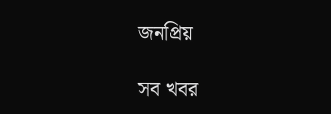জনপ্রিয়

সব খবর